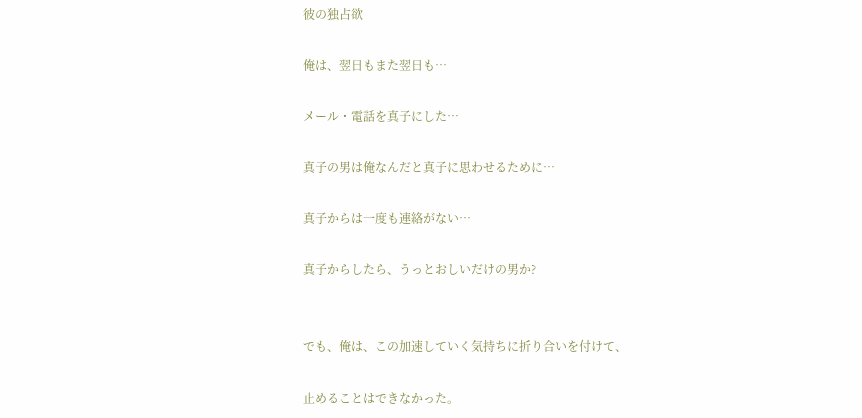彼の独占欲

俺は、翌日もまた翌日も…

メール・電話を真子にした…

真子の男は俺なんだと真子に思わせるために…

真子からは一度も連絡がない…

真子からしたら、うっとおしいだけの男か?


でも、俺は、この加速していく気持ちに折り合いを付けて、

止めることはできなかった。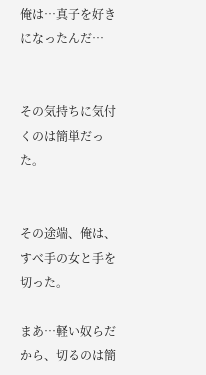俺は…真子を好きになったんだ…


その気持ちに気付くのは簡単だった。


その途端、俺は、すべ手の女と手を切った。

まあ…軽い奴らだから、切るのは簡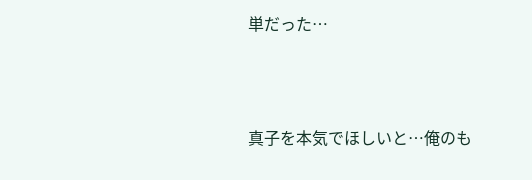単だった…



真子を本気でほしいと…俺のも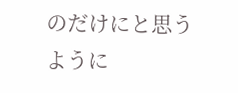のだけにと思うように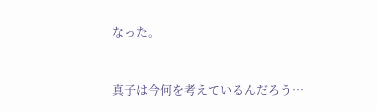なった。


真子は今何を考えているんだろう…